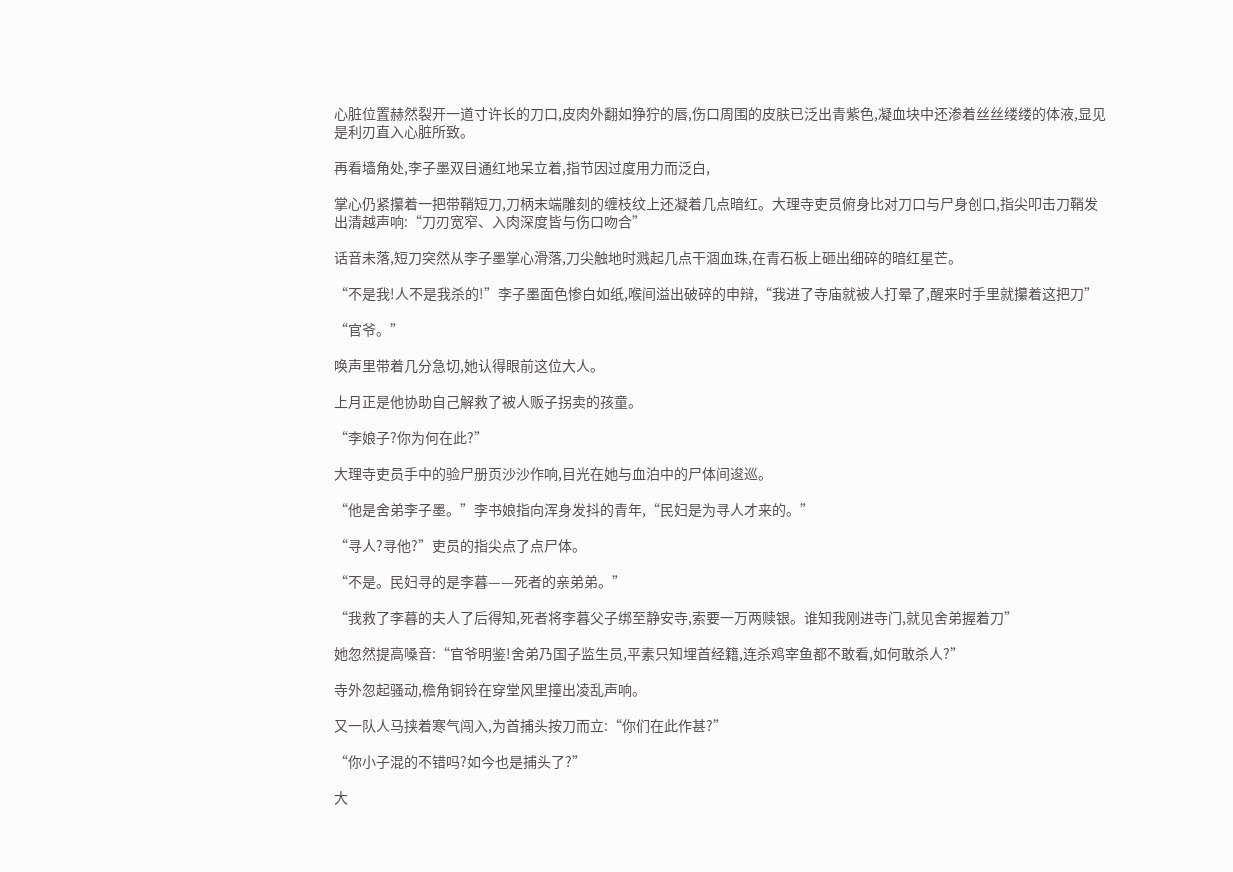心脏位置赫然裂开一道寸许长的刀口,皮肉外翻如狰狞的唇,伤口周围的皮肤已泛出青紫色,凝血块中还渗着丝丝缕缕的体液,显见是利刃直入心脏所致。

再看墙角处,李子墨双目通红地呆立着,指节因过度用力而泛白,

掌心仍紧攥着一把带鞘短刀,刀柄末端雕刻的缠枝纹上还凝着几点暗红。大理寺吏员俯身比对刀口与尸身创口,指尖叩击刀鞘发出清越声响:“刀刃宽窄、入肉深度皆与伤口吻合”

话音未落,短刀突然从李子墨掌心滑落,刀尖触地时溅起几点干涸血珠,在青石板上砸出细碎的暗红星芒。

“不是我!人不是我杀的!”李子墨面色惨白如纸,喉间溢出破碎的申辩,“我进了寺庙就被人打晕了,醒来时手里就攥着这把刀”

“官爷。”

唤声里带着几分急切,她认得眼前这位大人。

上月正是他协助自己解救了被人贩子拐卖的孩童。

“李娘子?你为何在此?”

大理寺吏员手中的验尸册页沙沙作响,目光在她与血泊中的尸体间逡巡。

“他是舍弟李子墨。”李书娘指向浑身发抖的青年,“民妇是为寻人才来的。”

“寻人?寻他?”吏员的指尖点了点尸体。

“不是。民妇寻的是李暮——死者的亲弟弟。”

“我救了李暮的夫人了后得知,死者将李暮父子绑至静安寺,索要一万两赎银。谁知我刚进寺门,就见舍弟握着刀”

她忽然提高嗓音:“官爷明鉴!舍弟乃国子监生员,平素只知埋首经籍,连杀鸡宰鱼都不敢看,如何敢杀人?”

寺外忽起骚动,檐角铜铃在穿堂风里撞出凌乱声响。

又一队人马挟着寒气闯入,为首捕头按刀而立:“你们在此作甚?”

“你小子混的不错吗?如今也是捕头了?”

大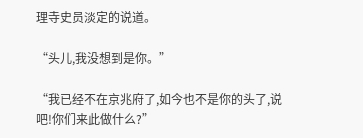理寺史员淡定的说道。

“头儿,我没想到是你。”

“我已经不在京兆府了,如今也不是你的头了,说吧!你们来此做什么?”